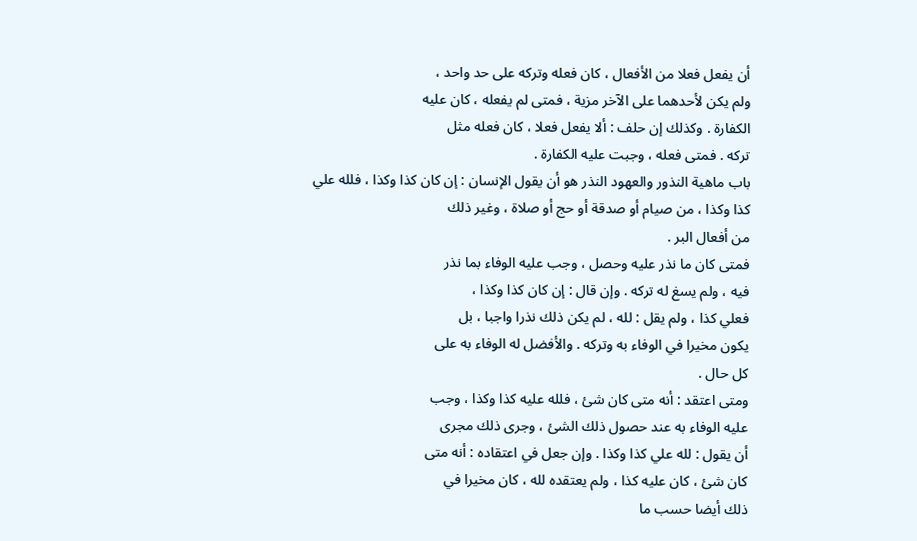أن يفعل فعلا من الأفعال ، كان فعله وتركه على حد واحد ،
ولم يكن لأحدهما على الآخر مزية ، فمتى لم يفعله ، كان عليه
الكفارة . وكذلك إن حلف : ألا يفعل فعلا ، كان فعله مثل
تركه . فمتى فعله ، وجبت عليه الكفارة .
باب ماهية النذور والعهود النذر هو أن يقول الإنسان : إن كان كذا وكذا ، فلله علي
كذا وكذا ، من صيام أو صدقة أو حج أو صلاة ، وغير ذلك
من أفعال البر .
فمتى كان ما نذر عليه وحصل ، وجب عليه الوفاء بما نذر
فيه ، ولم يسغ له تركه . وإن قال : إن كان كذا وكذا ،
فعلي كذا ، ولم يقل : لله ، لم يكن ذلك نذرا واجبا ، بل
يكون مخيرا في الوفاء به وتركه . والأفضل له الوفاء به على
كل حال .
ومتى اعتقد : أنه متى كان شئ ، فلله عليه كذا وكذا ، وجب
عليه الوفاء به عند حصول ذلك الشئ ، وجرى ذلك مجرى
أن يقول : لله علي كذا وكذا . وإن جعل في اعتقاده : أنه متى
كان شئ ، كان عليه كذا ، ولم يعتقده لله ، كان مخيرا في
ذلك أيضا حسب ما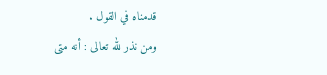قدمناه في القول .
ومن نذر لله تعالى : أنه متى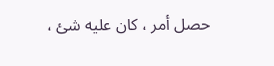حصل أمر ، كان عليه شئ ،